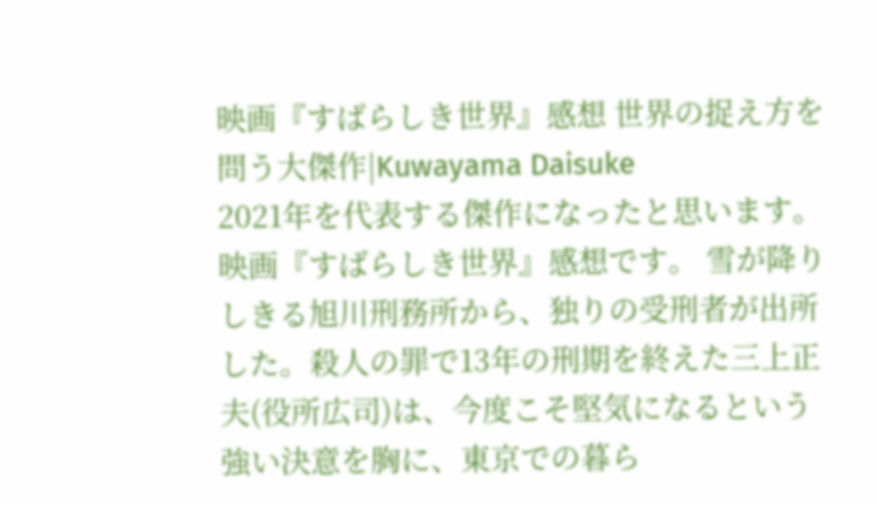映画『すばらしき世界』感想 世界の捉え方を問う大傑作|Kuwayama Daisuke
2021年を代表する傑作になったと思います。映画『すばらしき世界』感想です。 雪が降りしきる旭川刑務所から、独りの受刑者が出所した。殺人の罪で13年の刑期を終えた三上正夫(役所広司)は、今度こそ堅気になるという強い決意を胸に、東京での暮ら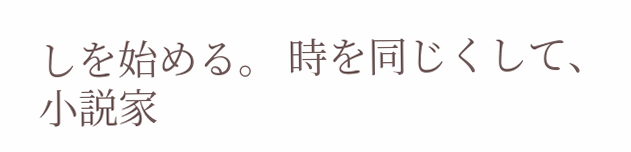しを始める。 時を同じくして、小説家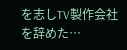を志しTV製作会社を辞めた…